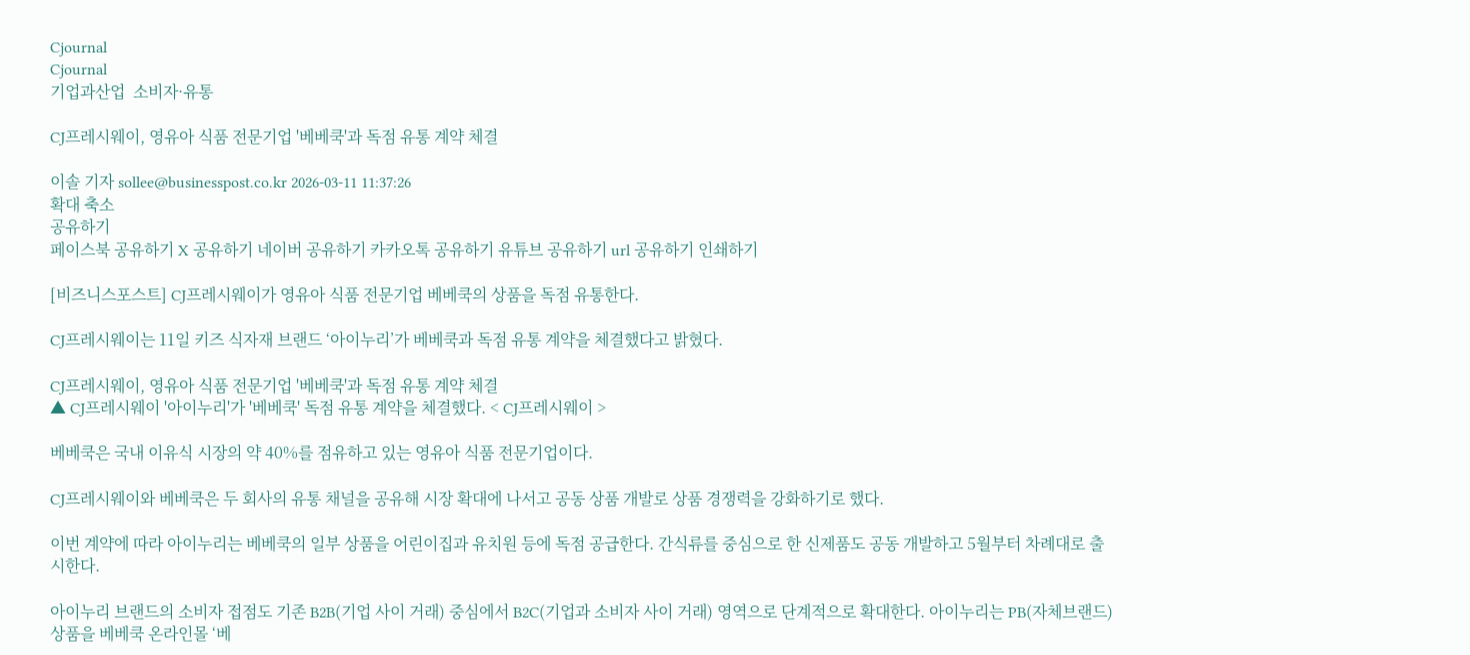Cjournal
Cjournal
기업과산업  소비자·유통

CJ프레시웨이, 영유아 식품 전문기업 '베베쿡'과 독점 유통 계약 체결

이솔 기자 sollee@businesspost.co.kr 2026-03-11 11:37:26
확대 축소
공유하기
페이스북 공유하기 X 공유하기 네이버 공유하기 카카오톡 공유하기 유튜브 공유하기 url 공유하기 인쇄하기

[비즈니스포스트] CJ프레시웨이가 영유아 식품 전문기업 베베쿡의 상품을 독점 유통한다.

CJ프레시웨이는 11일 키즈 식자재 브랜드 ‘아이누리’가 베베쿡과 독점 유통 계약을 체결했다고 밝혔다.

CJ프레시웨이, 영유아 식품 전문기업 '베베쿡'과 독점 유통 계약 체결
▲ CJ프레시웨이 '아이누리'가 '베베쿡' 독점 유통 계약을 체결했다. < CJ프레시웨이 >

베베쿡은 국내 이유식 시장의 약 40%를 점유하고 있는 영유아 식품 전문기업이다.

CJ프레시웨이와 베베쿡은 두 회사의 유통 채널을 공유해 시장 확대에 나서고 공동 상품 개발로 상품 경쟁력을 강화하기로 했다.

이번 계약에 따라 아이누리는 베베쿡의 일부 상품을 어린이집과 유치원 등에 독점 공급한다. 간식류를 중심으로 한 신제품도 공동 개발하고 5월부터 차례대로 출시한다.

아이누리 브랜드의 소비자 접점도 기존 B2B(기업 사이 거래) 중심에서 B2C(기업과 소비자 사이 거래) 영역으로 단계적으로 확대한다. 아이누리는 PB(자체브랜드) 상품을 베베쿡 온라인몰 ‘베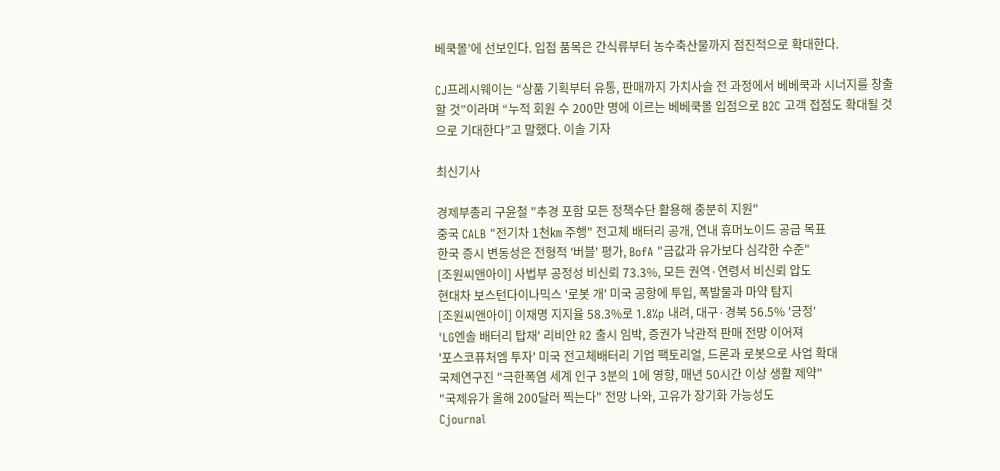베쿡몰’에 선보인다. 입점 품목은 간식류부터 농수축산물까지 점진적으로 확대한다.

CJ프레시웨이는 “상품 기획부터 유통, 판매까지 가치사슬 전 과정에서 베베쿡과 시너지를 창출할 것”이라며 “누적 회원 수 200만 명에 이르는 베베쿡몰 입점으로 B2C 고객 접점도 확대될 것으로 기대한다”고 말했다. 이솔 기자

최신기사

경제부총리 구윤철 "추경 포함 모든 정책수단 활용해 충분히 지원"
중국 CALB "전기차 1천㎞ 주행" 전고체 배터리 공개, 연내 휴머노이드 공급 목표
한국 증시 변동성은 전형적 '버블' 평가, BofA "금값과 유가보다 심각한 수준"
[조원씨앤아이] 사법부 공정성 비신뢰 73.3%, 모든 권역·연령서 비신뢰 압도
현대차 보스턴다이나믹스 '로봇 개' 미국 공항에 투입, 폭발물과 마약 탐지
[조원씨앤아이] 이재명 지지율 58.3%로 1.8%p 내려, 대구·경북 56.5% '긍정'
'LG엔솔 배터리 탑재' 리비안 R2 출시 임박, 증권가 낙관적 판매 전망 이어져
'포스코퓨처엠 투자' 미국 전고체배터리 기업 팩토리얼, 드론과 로봇으로 사업 확대
국제연구진 "극한폭염 세계 인구 3분의 1에 영향, 매년 50시간 이상 생활 제약"
"국제유가 올해 200달러 찍는다" 전망 나와, 고유가 장기화 가능성도
Cjournal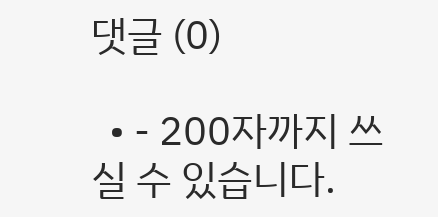댓글 (0)

  • - 200자까지 쓰실 수 있습니다.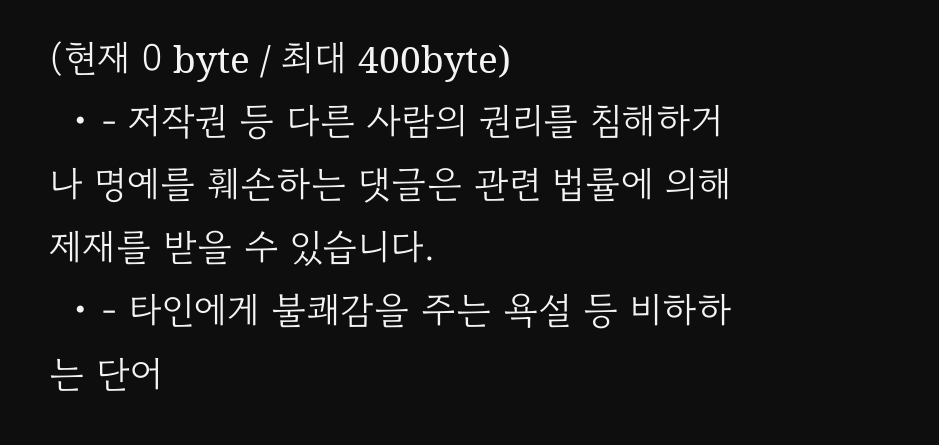(현재 0 byte / 최대 400byte)
  • - 저작권 등 다른 사람의 권리를 침해하거나 명예를 훼손하는 댓글은 관련 법률에 의해 제재를 받을 수 있습니다.
  • - 타인에게 불쾌감을 주는 욕설 등 비하하는 단어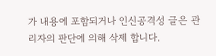가 내용에 포함되거나 인신공격성 글은 관리자의 판단에 의해 삭제 합니다.